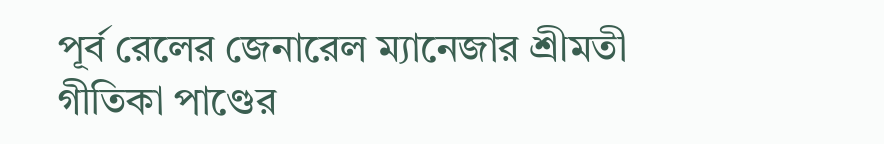পূর্ব রেলের জেনারেল ম্যানেজার শ্রীমতী গীতিকা পাণ্ডের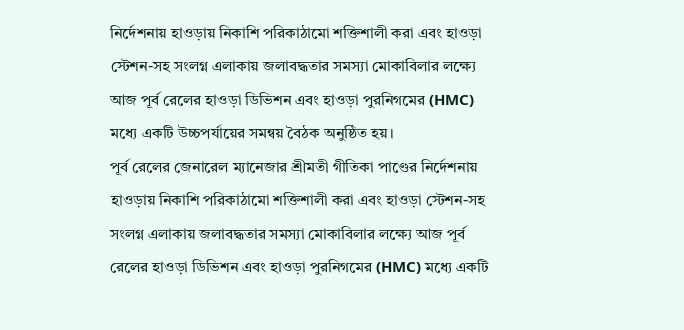নির্দেশনায় হাওড়ায় নিকাশি পরিকাঠামো শক্তিশালী করা এবং হাওড়া স্টেশন-সহ সংলগ্ন এলাকায় জলাবদ্ধতার সমস্যা মোকাবিলার লক্ষ্যে আজ পূর্ব রেলের হাওড়া ডিভিশন এবং হাওড়া পুরনিগমের (HMC) মধ্যে একটি উচ্চপর্যায়ের সমন্বয় বৈঠক অনুষ্ঠিত হয়।
পূর্ব রেলের জেনারেল ম্যানেজার শ্রীমতী গীতিকা পাণ্ডের নির্দেশনায় হাওড়ায় নিকাশি পরিকাঠামো শক্তিশালী করা এবং হাওড়া স্টেশন-সহ সংলগ্ন এলাকায় জলাবদ্ধতার সমস্যা মোকাবিলার লক্ষ্যে আজ পূর্ব রেলের হাওড়া ডিভিশন এবং হাওড়া পুরনিগমের (HMC) মধ্যে একটি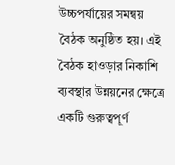উচ্চপর্যায়ের সমন্বয় বৈঠক অনুষ্ঠিত হয়। এই বৈঠক হাওড়ার নিকাশি ব্যবস্থার উন্নয়নের ক্ষেত্রে একটি গুরুত্বপূর্ণ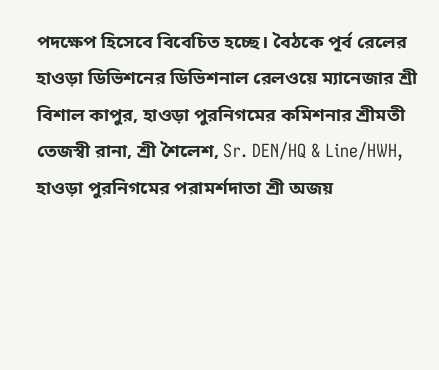পদক্ষেপ হিসেবে বিবেচিত হচ্ছে। বৈঠকে পূর্ব রেলের হাওড়া ডিভিশনের ডিভিশনাল রেলওয়ে ম্যানেজার শ্রী বিশাল কাপুর, হাওড়া পুরনিগমের কমিশনার শ্রীমতী তেজস্বী রানা, শ্রী শৈলেশ, Sr. DEN/HQ & Line/HWH, হাওড়া পুরনিগমের পরামর্শদাতা শ্রী অজয়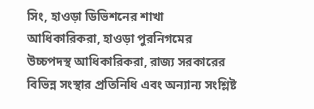সিং, হাওড়া ডিভিশনের শাখা আধিকারিকরা, হাওড়া পুরনিগমের উচ্চপদস্থ আধিকারিকরা, রাজ্য সরকারের বিভিন্ন সংস্থার প্রতিনিধি এবং অন্যান্য সংশ্লিষ্ট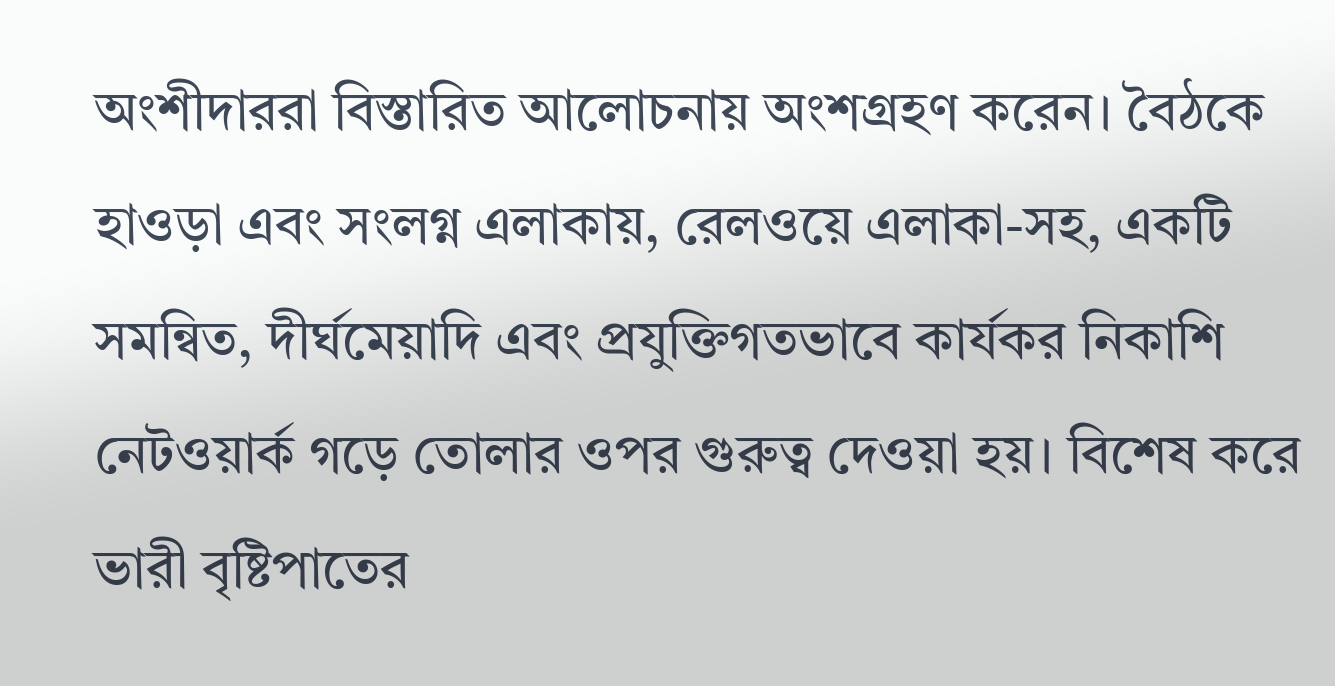অংশীদাররা বিস্তারিত আলোচনায় অংশগ্রহণ করেন। বৈঠকে হাওড়া এবং সংলগ্ন এলাকায়, রেলওয়ে এলাকা-সহ, একটি সমন্বিত, দীর্ঘমেয়াদি এবং প্রযুক্তিগতভাবে কার্যকর নিকাশি নেটওয়ার্ক গড়ে তোলার ওপর গুরুত্ব দেওয়া হয়। বিশেষ করে ভারী বৃষ্টিপাতের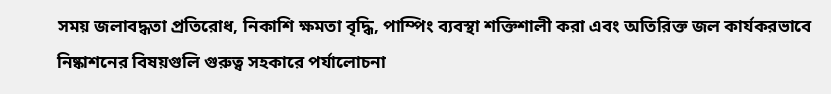সময় জলাবদ্ধতা প্রতিরোধ, নিকাশি ক্ষমতা বৃদ্ধি, পাম্পিং ব্যবস্থা শক্তিশালী করা এবং অতিরিক্ত জল কার্যকরভাবে নিষ্কাশনের বিষয়গুলি গুরুত্ব সহকারে পর্যালোচনা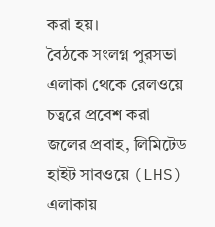করা হয়।
বৈঠকে সংলগ্ন পুরসভা এলাকা থেকে রেলওয়ে চত্বরে প্রবেশ করা জলের প্রবাহ, লিমিটেড হাইট সাবওয়ে (LHS) এলাকায়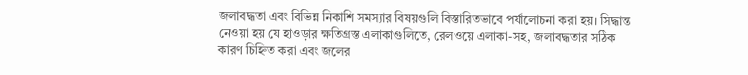জলাবদ্ধতা এবং বিভিন্ন নিকাশি সমস্যার বিষয়গুলি বিস্তারিতভাবে পর্যালোচনা করা হয়। সিদ্ধান্ত নেওয়া হয় যে হাওড়ার ক্ষতিগ্রস্ত এলাকাগুলিতে, রেলওয়ে এলাকা-সহ, জলাবদ্ধতার সঠিক কারণ চিহ্নিত করা এবং জলের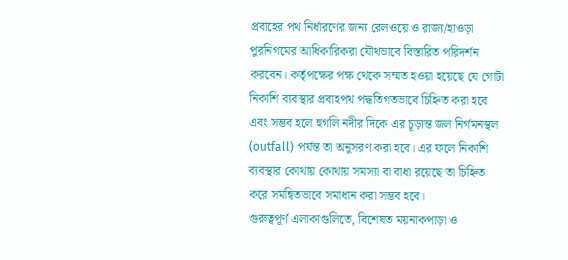প্রবাহের পথ নির্ধারণের জন্য রেলওয়ে ও রাজ্য/হাওড়া পুরনিগমের আধিকারিকরা যৌথভাবে বিস্তারিত পরিদর্শন করবেন। কর্তৃপক্ষের পক্ষ থেকে সম্মত হওয়া হয়েছে যে গোটা নিকাশি ব্যবস্থার প্রবাহপথ পদ্ধতিগতভাবে চিহ্নিত করা হবে এবং সম্ভব হলে হুগলি নদীর দিকে এর চূড়ান্ত জল নির্গমনস্থল (outfall) পর্যন্ত তা অনুসরণ করা হবে। এর ফলে নিকাশি ব্যবস্থার কোথায় কোথায় সমস্যা বা বাধা রয়েছে তা চিহ্নিত করে সমন্বিতভাবে সমাধান করা সম্ভব হবে।
গুরুত্বপূর্ণ এলাকাগুলিতে, বিশেষত ময়নাকপাড়া ও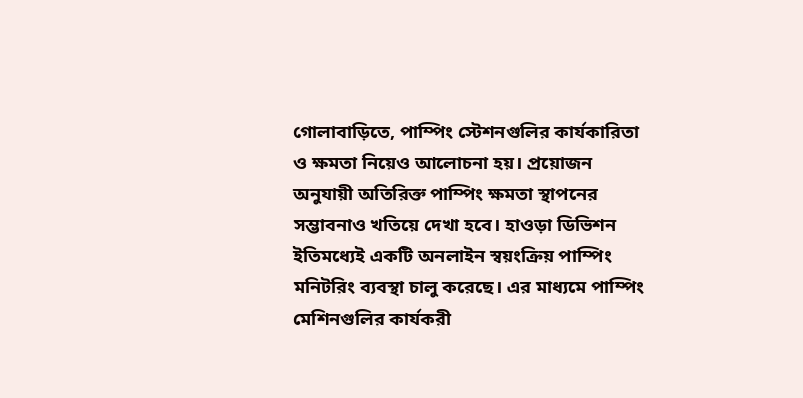গোলাবাড়িতে, পাম্পিং স্টেশনগুলির কার্যকারিতা ও ক্ষমতা নিয়েও আলোচনা হয়। প্রয়োজন অনুযায়ী অতিরিক্ত পাম্পিং ক্ষমতা স্থাপনের সম্ভাবনাও খতিয়ে দেখা হবে। হাওড়া ডিভিশন ইতিমধ্যেই একটি অনলাইন স্বয়ংক্রিয় পাম্পিং মনিটরিং ব্যবস্থা চালু করেছে। এর মাধ্যমে পাম্পিং মেশিনগুলির কার্যকরী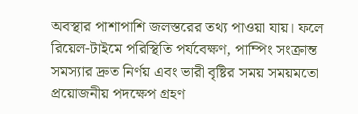অবস্থার পাশাপাশি জলস্তরের তথ্য পাওয়া যায়। ফলে রিয়েল-টাইমে পরিস্থিতি পর্যবেক্ষণ, পাম্পিং সংক্রান্ত সমস্যার দ্রুত নির্ণয় এবং ভারী বৃষ্টির সময় সময়মতো প্রয়োজনীয় পদক্ষেপ গ্রহণ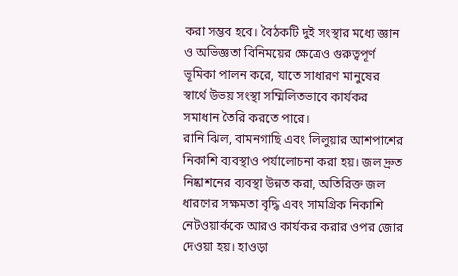করা সম্ভব হবে। বৈঠকটি দুই সংস্থার মধ্যে জ্ঞান ও অভিজ্ঞতা বিনিময়ের ক্ষেত্রেও গুরুত্বপূর্ণ ভূমিকা পালন করে, যাতে সাধারণ মানুষের স্বার্থে উভয় সংস্থা সম্মিলিতভাবে কার্যকর সমাধান তৈরি করতে পারে।
রানি ঝিল, বামনগাছি এবং লিলুয়ার আশপাশের নিকাশি ব্যবস্থাও পর্যালোচনা করা হয়। জল দ্রুত নিষ্কাশনের ব্যবস্থা উন্নত করা, অতিরিক্ত জল ধারণের সক্ষমতা বৃদ্ধি এবং সামগ্রিক নিকাশি নেটওয়ার্ককে আরও কার্যকর করার ওপর জোর দেওয়া হয়। হাওড়া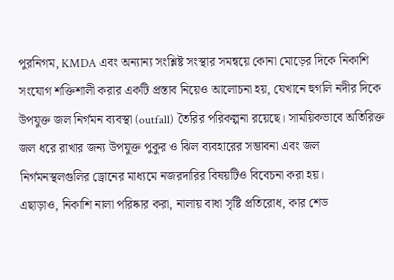পুরনিগম, KMDA এবং অন্যান্য সংশ্লিষ্ট সংস্থার সমন্বয়ে কোনা মোড়ের দিকে নিকাশি সংযোগ শক্তিশালী করার একটি প্রস্তাব নিয়েও আলোচনা হয়, যেখানে হুগলি নদীর দিকে উপযুক্ত জল নির্গমন ব্যবস্থা (outfall) তৈরির পরিকল্পনা রয়েছে। সাময়িকভাবে অতিরিক্ত জল ধরে রাখার জন্য উপযুক্ত পুকুর ও ঝিল ব্যবহারের সম্ভাবনা এবং জল নির্গমনস্থলগুলির ড্রোনের মাধ্যমে নজরদারির বিষয়টিও বিবেচনা করা হয়।
এছাড়াও, নিকাশি নালা পরিষ্কার করা, নালায় বাধা সৃষ্টি প্রতিরোধ, কার শেড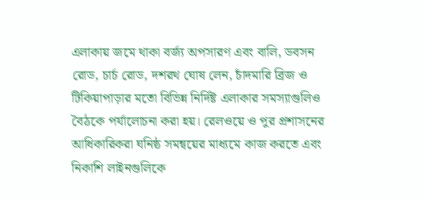এলাকায় জমে থাকা বর্জ্য অপসারণ এবং বালি, ডবসন রোড, চার্চ রোড, দশরথ ঘোষ লেন, চাঁদমারি ব্রিজ ও টিকিয়াপাড়ার মতো বিভিন্ন নির্দিষ্ট এলাকার সমস্যাগুলিও বৈঠকে পর্যালোচনা করা হয়। রেলওয়ে ও পুর প্রশাসনের আধিকারিকরা ঘনিষ্ঠ সমন্বয়ের মাধ্যমে কাজ করতে এবং নিকাশি লাইনগুলিকে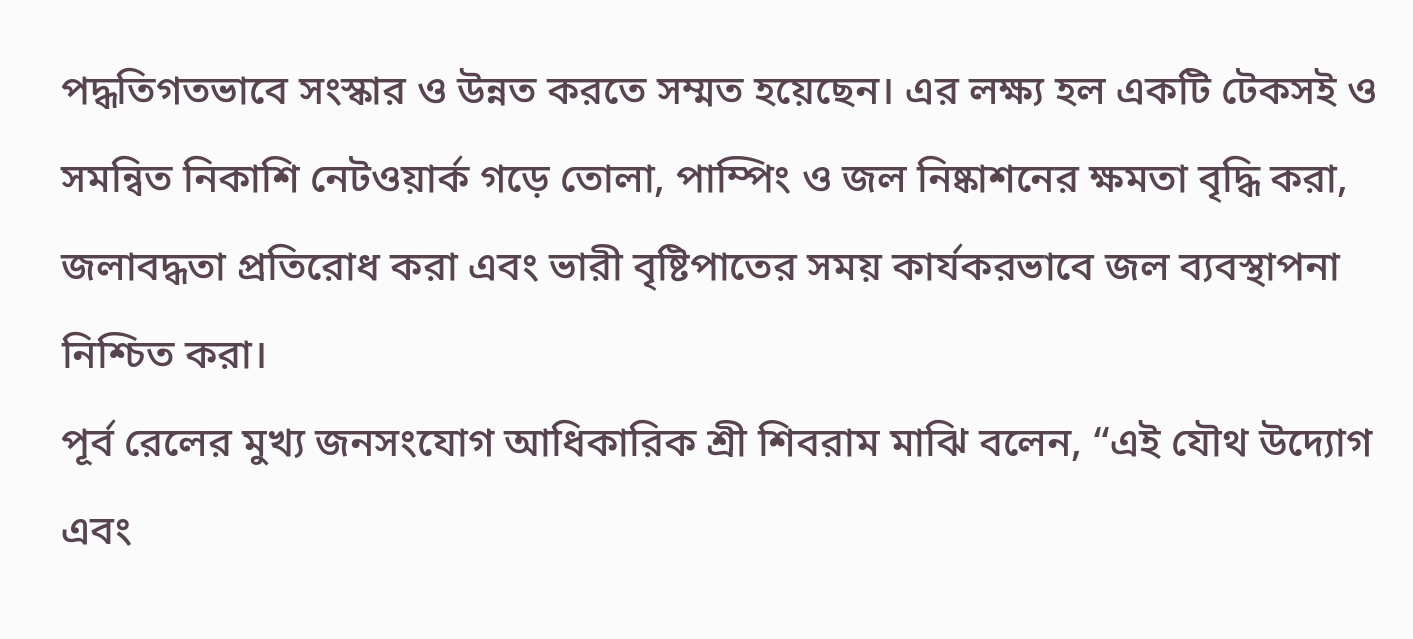পদ্ধতিগতভাবে সংস্কার ও উন্নত করতে সম্মত হয়েছেন। এর লক্ষ্য হল একটি টেকসই ও সমন্বিত নিকাশি নেটওয়ার্ক গড়ে তোলা, পাম্পিং ও জল নিষ্কাশনের ক্ষমতা বৃদ্ধি করা, জলাবদ্ধতা প্রতিরোধ করা এবং ভারী বৃষ্টিপাতের সময় কার্যকরভাবে জল ব্যবস্থাপনা নিশ্চিত করা।
পূর্ব রেলের মুখ্য জনসংযোগ আধিকারিক শ্রী শিবরাম মাঝি বলেন, “এই যৌথ উদ্যোগ এবং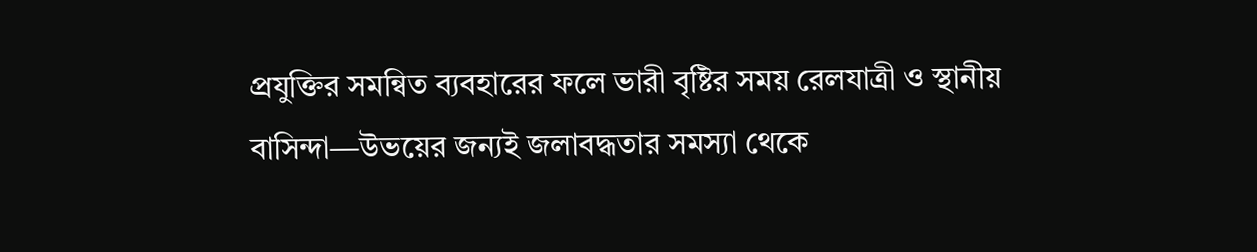প্রযুক্তির সমন্বিত ব্যবহারের ফলে ভারী বৃষ্টির সময় রেলযাত্রী ও স্থানীয় বাসিন্দা—উভয়ের জন্যই জলাবদ্ধতার সমস্যা থেকে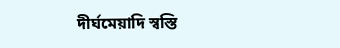দীর্ঘমেয়াদি স্বস্তি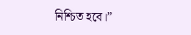নিশ্চিত হবে।”